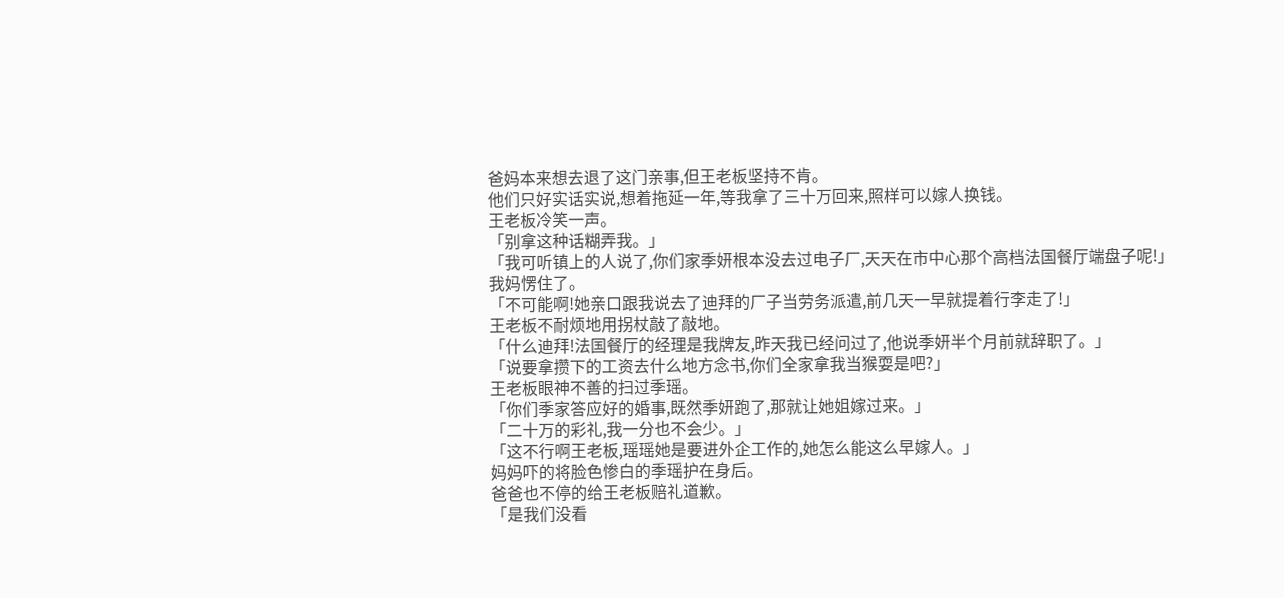爸妈本来想去退了这门亲事,但王老板坚持不肯。
他们只好实话实说,想着拖延一年,等我拿了三十万回来,照样可以嫁人换钱。
王老板冷笑一声。
「别拿这种话糊弄我。」
「我可听镇上的人说了,你们家季妍根本没去过电子厂,天天在市中心那个高档法国餐厅端盘子呢!」
我妈愣住了。
「不可能啊!她亲口跟我说去了迪拜的厂子当劳务派遣,前几天一早就提着行李走了!」
王老板不耐烦地用拐杖敲了敲地。
「什么迪拜!法国餐厅的经理是我牌友,昨天我已经问过了,他说季妍半个月前就辞职了。」
「说要拿攒下的工资去什么地方念书,你们全家拿我当猴耍是吧?」
王老板眼神不善的扫过季瑶。
「你们季家答应好的婚事,既然季妍跑了,那就让她姐嫁过来。」
「二十万的彩礼,我一分也不会少。」
「这不行啊王老板,瑶瑶她是要进外企工作的,她怎么能这么早嫁人。」
妈妈吓的将脸色惨白的季瑶护在身后。
爸爸也不停的给王老板赔礼道歉。
「是我们没看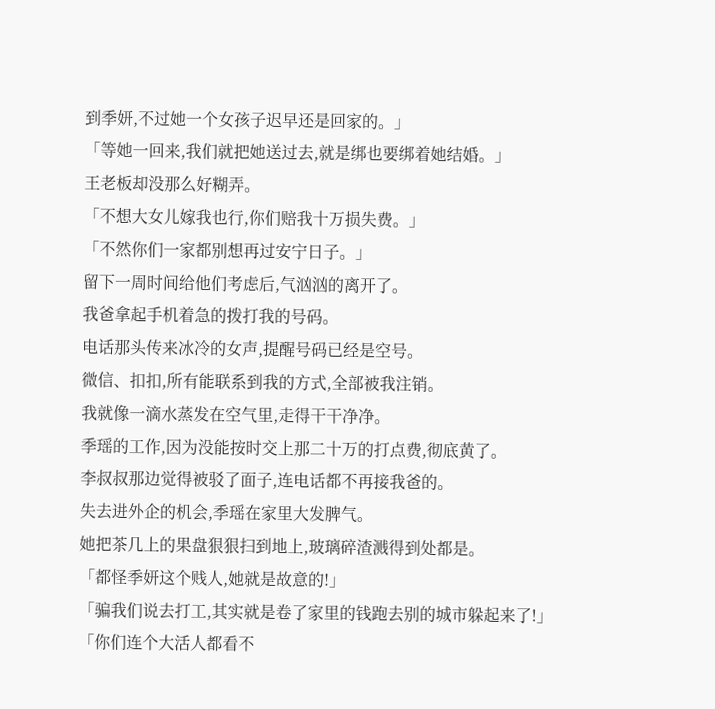到季妍,不过她一个女孩子迟早还是回家的。」
「等她一回来,我们就把她送过去,就是绑也要绑着她结婚。」
王老板却没那么好糊弄。
「不想大女儿嫁我也行,你们赔我十万损失费。」
「不然你们一家都别想再过安宁日子。」
留下一周时间给他们考虑后,气汹汹的离开了。
我爸拿起手机着急的拨打我的号码。
电话那头传来冰冷的女声,提醒号码已经是空号。
微信、扣扣,所有能联系到我的方式,全部被我注销。
我就像一滴水蒸发在空气里,走得干干净净。
季瑶的工作,因为没能按时交上那二十万的打点费,彻底黄了。
李叔叔那边觉得被驳了面子,连电话都不再接我爸的。
失去进外企的机会,季瑶在家里大发脾气。
她把茶几上的果盘狠狠扫到地上,玻璃碎渣溅得到处都是。
「都怪季妍这个贱人,她就是故意的!」
「骗我们说去打工,其实就是卷了家里的钱跑去别的城市躲起来了!」
「你们连个大活人都看不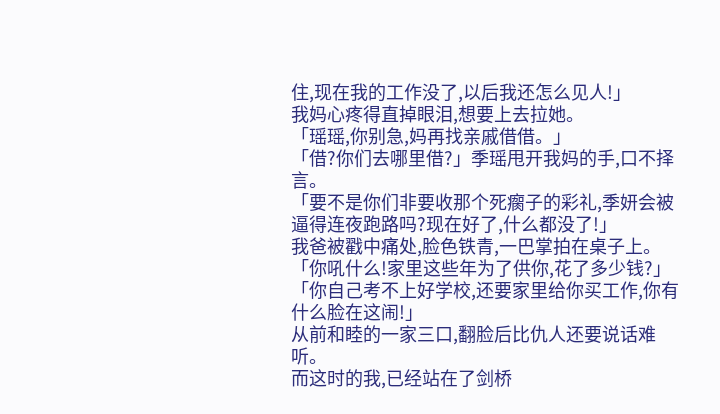住,现在我的工作没了,以后我还怎么见人!」
我妈心疼得直掉眼泪,想要上去拉她。
「瑶瑶,你别急,妈再找亲戚借借。」
「借?你们去哪里借?」季瑶甩开我妈的手,口不择言。
「要不是你们非要收那个死瘸子的彩礼,季妍会被逼得连夜跑路吗?现在好了,什么都没了!」
我爸被戳中痛处,脸色铁青,一巴掌拍在桌子上。
「你吼什么!家里这些年为了供你,花了多少钱?」
「你自己考不上好学校,还要家里给你买工作,你有什么脸在这闹!」
从前和睦的一家三口,翻脸后比仇人还要说话难听。
而这时的我,已经站在了剑桥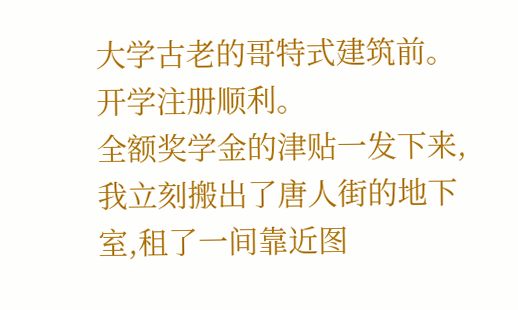大学古老的哥特式建筑前。
开学注册顺利。
全额奖学金的津贴一发下来,我立刻搬出了唐人街的地下室,租了一间靠近图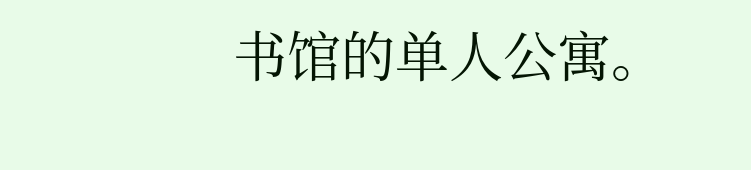书馆的单人公寓。